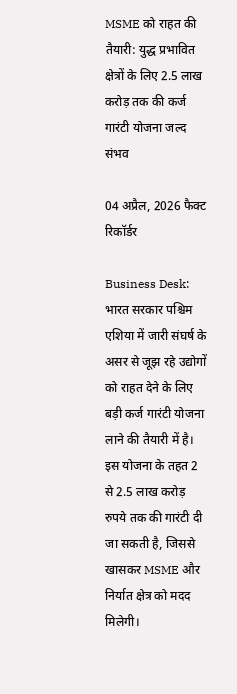MSME को राहत की तैयारी: युद्ध प्रभावित क्षेत्रों के लिए 2.5 लाख करोड़ तक की कर्ज गारंटी योजना जल्द संभव

04 अप्रैल, 2026 फैक्ट रिकॉर्डर

Business Desk:  भारत सरकार पश्चिम एशिया में जारी संघर्ष के असर से जूझ रहे उद्योगों को राहत देने के लिए बड़ी कर्ज गारंटी योजना लाने की तैयारी में है। इस योजना के तहत 2 से 2.5 लाख करोड़ रुपये तक की गारंटी दी जा सकती है, जिससे खासकर MSME और निर्यात क्षेत्र को मदद मिलेगी।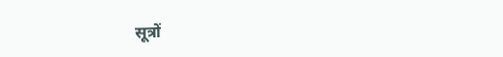सूत्रों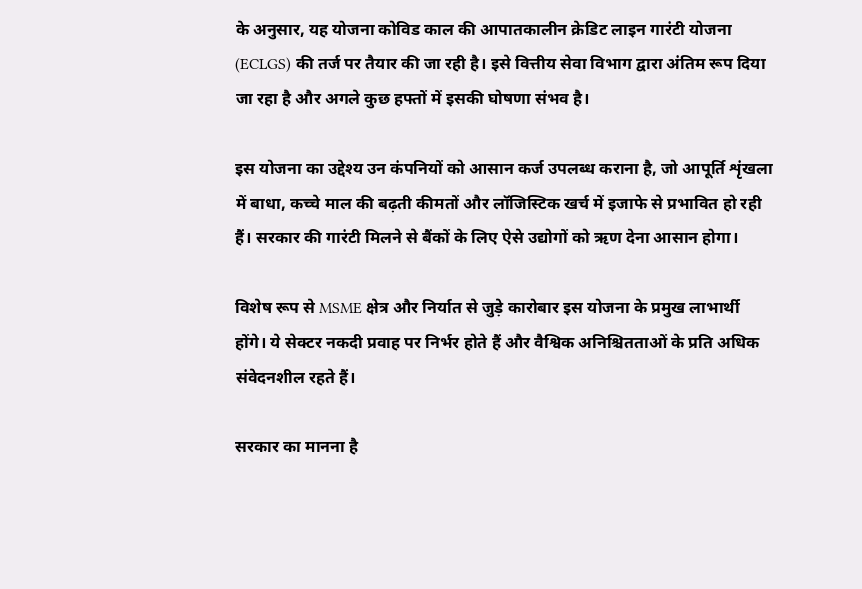के अनुसार, यह योजना कोविड काल की आपातकालीन क्रेडिट लाइन गारंटी योजना (ECLGS) की तर्ज पर तैयार की जा रही है। इसे वित्तीय सेवा विभाग द्वारा अंतिम रूप दिया जा रहा है और अगले कुछ हफ्तों में इसकी घोषणा संभव है।

इस योजना का उद्देश्य उन कंपनियों को आसान कर्ज उपलब्ध कराना है, जो आपूर्ति शृंखला में बाधा, कच्चे माल की बढ़ती कीमतों और लॉजिस्टिक खर्च में इजाफे से प्रभावित हो रही हैं। सरकार की गारंटी मिलने से बैंकों के लिए ऐसे उद्योगों को ऋण देना आसान होगा।

विशेष रूप से MSME क्षेत्र और निर्यात से जुड़े कारोबार इस योजना के प्रमुख लाभार्थी होंगे। ये सेक्टर नकदी प्रवाह पर निर्भर होते हैं और वैश्विक अनिश्चितताओं के प्रति अधिक संवेदनशील रहते हैं।

सरकार का मानना है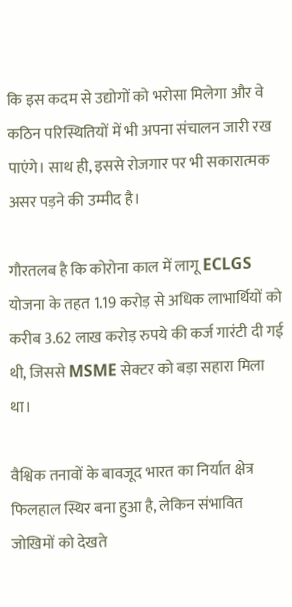कि इस कदम से उद्योगों को भरोसा मिलेगा और वे कठिन परिस्थितियों में भी अपना संचालन जारी रख पाएंगे। साथ ही, इससे रोजगार पर भी सकारात्मक असर पड़ने की उम्मीद है।

गौरतलब है कि कोरोना काल में लागू ECLGS योजना के तहत 1.19 करोड़ से अधिक लाभार्थियों को करीब 3.62 लाख करोड़ रुपये की कर्ज गारंटी दी गई थी, जिससे MSME सेक्टर को बड़ा सहारा मिला था।

वैश्विक तनावों के बावजूद भारत का निर्यात क्षेत्र फिलहाल स्थिर बना हुआ है, लेकिन संभावित जोखिमों को देखते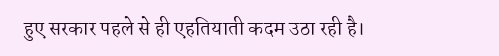हुए सरकार पहले से ही एहतियाती कदम उठा रही है।